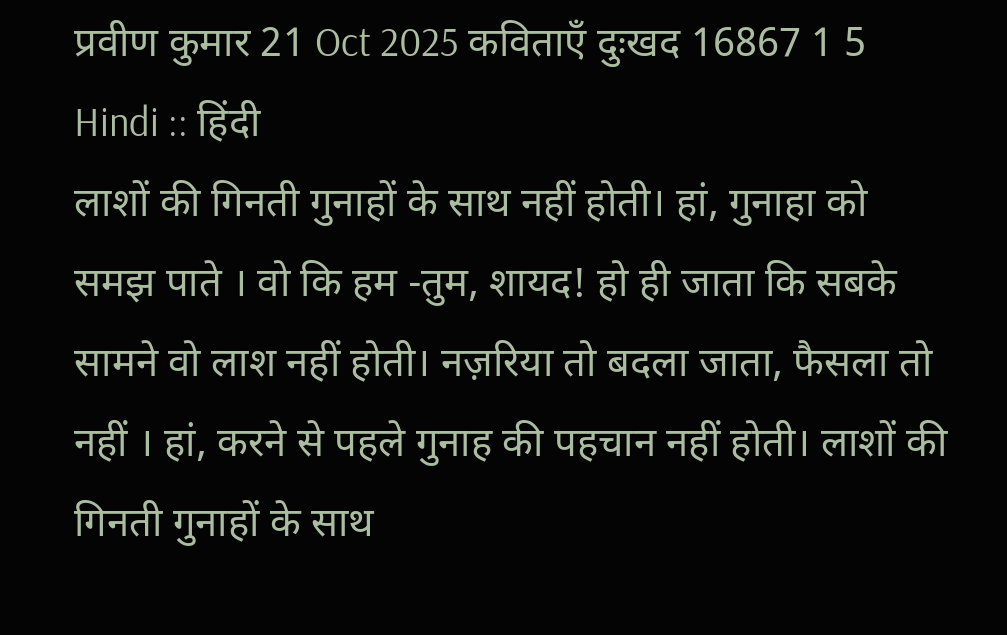प्रवीण कुमार 21 Oct 2025 कविताएँ दुःखद 16867 1 5 Hindi :: हिंदी
लाशों की गिनती गुनाहों के साथ नहीं होती। हां, गुनाहा को समझ पाते । वो कि हम -तुम, शायद! हो ही जाता कि सबके सामने वो लाश नहीं होती। नज़रिया तो बदला जाता, फैसला तो नहीं । हां, करने से पहले गुनाह की पहचान नहीं होती। लाशों की गिनती गुनाहों के साथ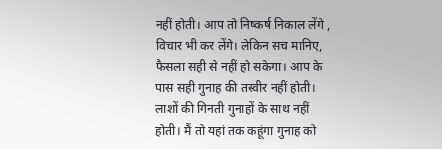नहीं होती। आप तो निष्कर्ष निकाल लेंगे , विचार भी कर लेंगे। लेकिन सच मानिए, फैसला सही से नहीं हो सकेगा। आप के पास सही गुनाह की तस्वीर नहीं होती। लाशों की गिनती गुनाहों के साथ नहीं होती। मैं तो यहां तक कहूंगा गुनाह को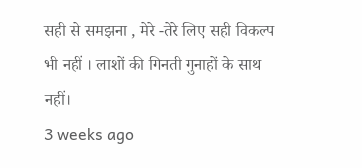सही से समझना , मेरे -तेरे लिए सही विकल्प भी नहीं । लाशों की गिनती गुनाहों के साथ नहीं।
3 weeks ago